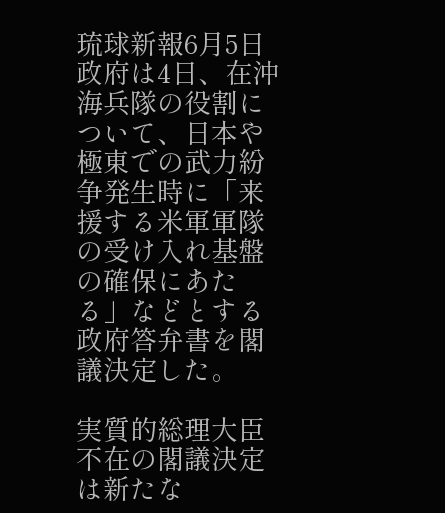琉球新報6月5日
政府は4日、在沖海兵隊の役割について、日本や極東での武力紛争発生時に「来援する米軍軍隊の受け入れ基盤の確保にあたる」などとする政府答弁書を閣議決定した。

実質的総理大臣不在の閣議決定は新たな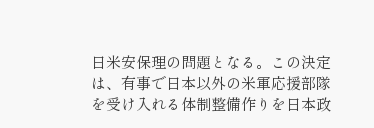日米安保理の問題となる。この決定は、有事で日本以外の米軍応援部隊を受け入れる体制整備作りを日本政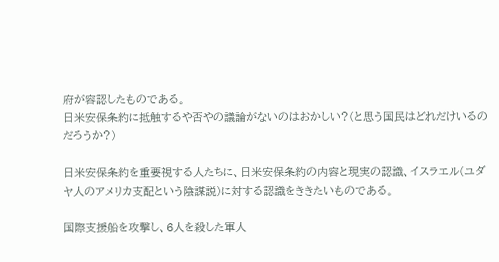府が容認したものである。
日米安保条約に抵触するや否やの議論がないのはおかしい?(と思う国民はどれだけいるのだろうか?)

日米安保条約を重要視する人たちに、日米安保条約の内容と現実の認識、イスラエル(ユダヤ人のアメリカ支配という陰謀説)に対する認識をききたいものである。

国際支援船を攻撃し、6人を殺した軍人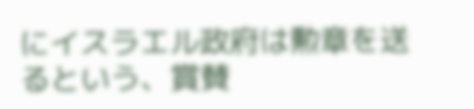にイスラエル政府は勲章を送るという、賞賛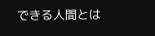できる人間とは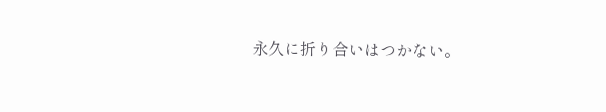永久に折り合いはつかない。